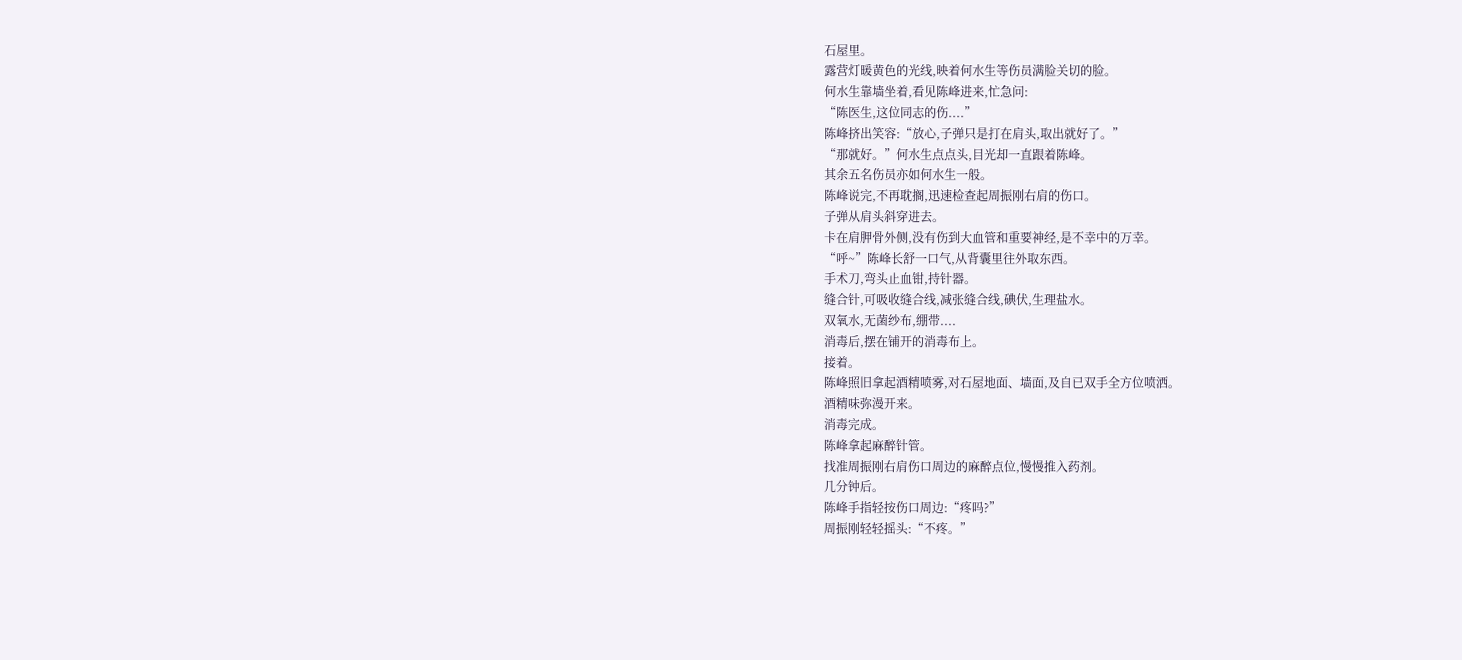石屋里。
露营灯暖黄色的光线,映着何水生等伤员满脸关切的脸。
何水生靠墙坐着,看见陈峰进来,忙急问:
“陈医生,这位同志的伤....”
陈峰挤出笑容:“放心,子弹只是打在肩头,取出就好了。”
“那就好。”何水生点点头,目光却一直跟着陈峰。
其余五名伤员亦如何水生一般。
陈峰说完,不再耽搁,迅速检查起周振刚右肩的伤口。
子弹从肩头斜穿进去。
卡在肩胛骨外侧,没有伤到大血管和重要神经,是不幸中的万幸。
“呼~”陈峰长舒一口气,从背囊里往外取东西。
手术刀,弯头止血钳,持针器。
缝合针,可吸收缝合线,减张缝合线,碘伏,生理盐水。
双氧水,无菌纱布,绷带....
消毒后,摆在铺开的消毒布上。
接着。
陈峰照旧拿起酒精喷雾,对石屋地面、墙面,及自已双手全方位喷洒。
酒精味弥漫开来。
消毒完成。
陈峰拿起麻醉针管。
找准周振刚右肩伤口周边的麻醉点位,慢慢推入药剂。
几分钟后。
陈峰手指轻按伤口周边:“疼吗?”
周振刚轻轻摇头:“不疼。”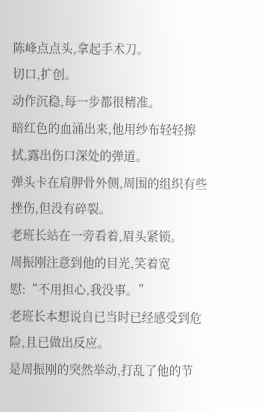陈峰点点头,拿起手术刀。
切口,扩创。
动作沉稳,每一步都很精准。
暗红色的血涌出来,他用纱布轻轻擦拭,露出伤口深处的弹道。
弹头卡在肩胛骨外侧,周围的组织有些挫伤,但没有碎裂。
老班长站在一旁看着,眉头紧锁。
周振刚注意到他的目光,笑着宽慰:“不用担心,我没事。”
老班长本想说自已当时已经感受到危险,且已做出反应。
是周振刚的突然举动,打乱了他的节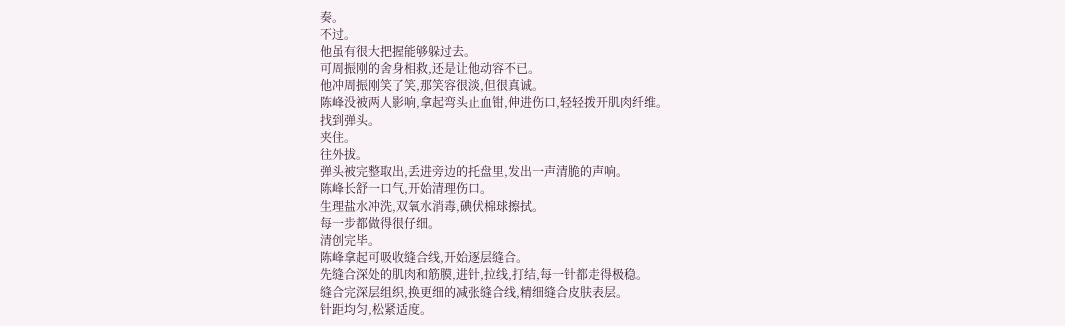奏。
不过。
他虽有很大把握能够躲过去。
可周振刚的舍身相救,还是让他动容不已。
他冲周振刚笑了笑,那笑容很淡,但很真诚。
陈峰没被两人影响,拿起弯头止血钳,伸进伤口,轻轻拨开肌肉纤维。
找到弹头。
夹住。
往外拔。
弹头被完整取出,丢进旁边的托盘里,发出一声清脆的声响。
陈峰长舒一口气,开始清理伤口。
生理盐水冲洗,双氧水消毒,碘伏棉球擦拭。
每一步都做得很仔细。
清创完毕。
陈峰拿起可吸收缝合线,开始逐层缝合。
先缝合深处的肌肉和筋膜,进针,拉线,打结,每一针都走得极稳。
缝合完深层组织,换更细的减张缝合线,精细缝合皮肤表层。
针距均匀,松紧适度。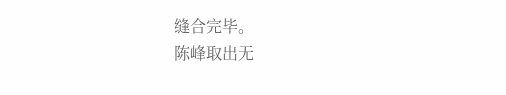缝合完毕。
陈峰取出无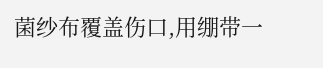菌纱布覆盖伤口,用绷带一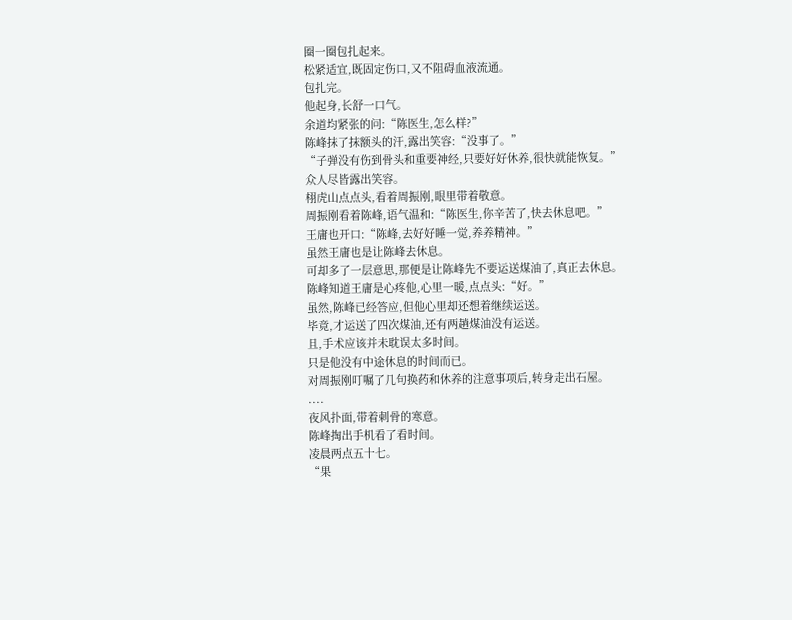圈一圈包扎起来。
松紧适宜,既固定伤口,又不阻碍血液流通。
包扎完。
他起身,长舒一口气。
余道均紧张的问:“陈医生,怎么样?”
陈峰抹了抹额头的汗,露出笑容:“没事了。”
“子弹没有伤到骨头和重要神经,只要好好休养,很快就能恢复。”
众人尽皆露出笑容。
栩虎山点点头,看着周振刚,眼里带着敬意。
周振刚看着陈峰,语气温和:“陈医生,你辛苦了,快去休息吧。”
王庸也开口:“陈峰,去好好睡一觉,养养精神。”
虽然王庸也是让陈峰去休息。
可却多了一层意思,那便是让陈峰先不要运送煤油了,真正去休息。
陈峰知道王庸是心疼他,心里一暖,点点头:“好。”
虽然,陈峰已经答应,但他心里却还想着继续运送。
毕竟,才运送了四次煤油,还有两趟煤油没有运送。
且,手术应该并未耽误太多时间。
只是他没有中途休息的时间而已。
对周振刚叮嘱了几句换药和休养的注意事项后,转身走出石屋。
....
夜风扑面,带着刺骨的寒意。
陈峰掏出手机看了看时间。
凌晨两点五十七。
“果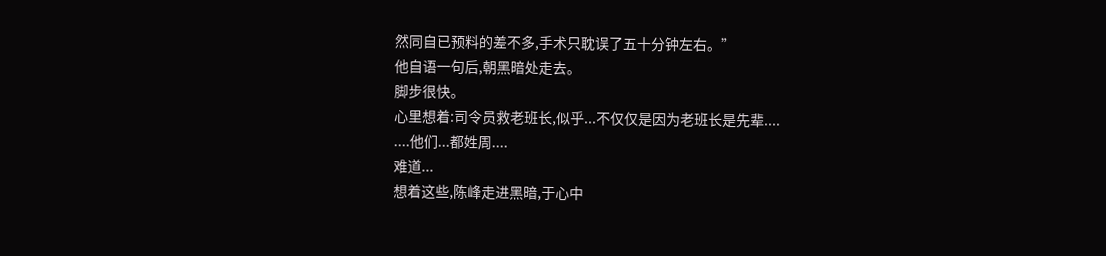然同自已预料的差不多,手术只耽误了五十分钟左右。”
他自语一句后,朝黑暗处走去。
脚步很快。
心里想着:司令员救老班长,似乎...不仅仅是因为老班长是先辈....
....他们...都姓周....
难道...
想着这些,陈峰走进黑暗,于心中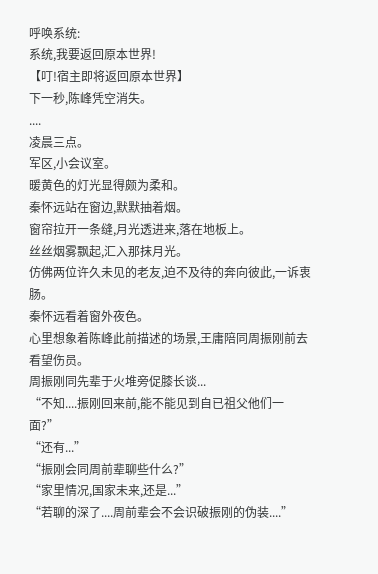呼唤系统:
系统,我要返回原本世界!
【叮!宿主即将返回原本世界】
下一秒,陈峰凭空消失。
....
凌晨三点。
军区,小会议室。
暖黄色的灯光显得颇为柔和。
秦怀远站在窗边,默默抽着烟。
窗帘拉开一条缝,月光透进来,落在地板上。
丝丝烟雾飘起,汇入那抹月光。
仿佛两位许久未见的老友,迫不及待的奔向彼此,一诉衷肠。
秦怀远看着窗外夜色。
心里想象着陈峰此前描述的场景,王庸陪同周振刚前去看望伤员。
周振刚同先辈于火堆旁促膝长谈...
“不知....振刚回来前,能不能见到自已祖父他们一面?”
“还有...”
“振刚会同周前辈聊些什么?”
“家里情况,国家未来,还是...”
“若聊的深了....周前辈会不会识破振刚的伪装....”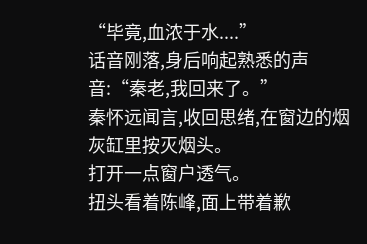“毕竟,血浓于水....”
话音刚落,身后响起熟悉的声音:“秦老,我回来了。”
秦怀远闻言,收回思绪,在窗边的烟灰缸里按灭烟头。
打开一点窗户透气。
扭头看着陈峰,面上带着歉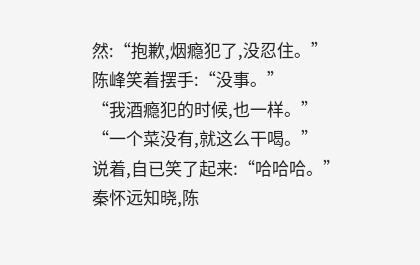然:“抱歉,烟瘾犯了,没忍住。”
陈峰笑着摆手:“没事。”
“我酒瘾犯的时候,也一样。”
“一个菜没有,就这么干喝。”
说着,自已笑了起来:“哈哈哈。”
秦怀远知晓,陈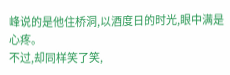峰说的是他住桥洞,以酒度日的时光,眼中满是心疼。
不过,却同样笑了笑,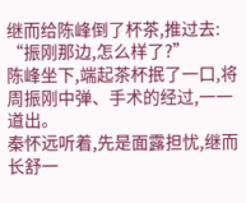继而给陈峰倒了杯茶,推过去:
“振刚那边,怎么样了?”
陈峰坐下,端起茶杯抿了一口,将周振刚中弹、手术的经过,一一道出。
秦怀远听着,先是面露担忧,继而长舒一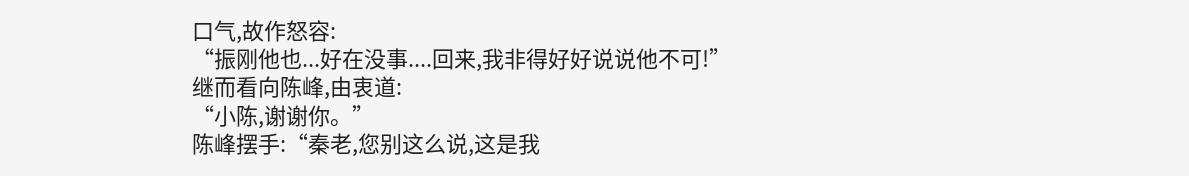口气,故作怒容:
“振刚他也...好在没事....回来,我非得好好说说他不可!”
继而看向陈峰,由衷道:
“小陈,谢谢你。”
陈峰摆手:“秦老,您别这么说,这是我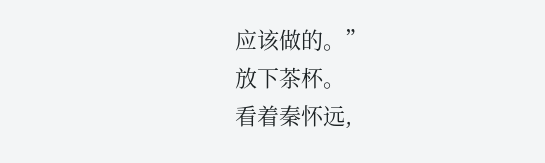应该做的。”
放下茶杯。
看着秦怀远,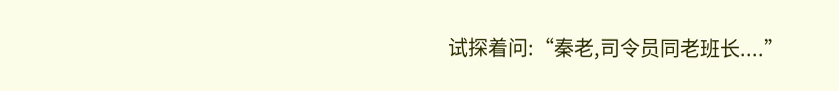试探着问:“秦老,司令员同老班长....”